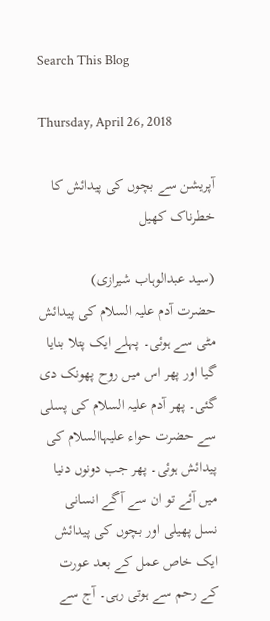Search This Blog

Thursday, April 26, 2018

آپریشن سے بچوں کی پیدائش کا خطرناک کھیل

(سید عبدالوہاب شیرازی)
حضرت آدم علیہ السلام کی پیدائش مٹی سے ہوئی۔ پہلے ایک پتلا بنایا گیا اور پھر اس میں روح پھونک دی گئی۔ پھر آدم علیہ السلام کی پسلی سے حضرت حواء علیہاالسلام کی پیدائش ہوئی۔ پھر جب دونوں دنیا میں آئے تو ان سے آگے انسانی نسل پھیلی اور بچوں کی پیدائش ایک خاص عمل کے بعد عورت کے رحم سے ہوتی رہی۔ آج سے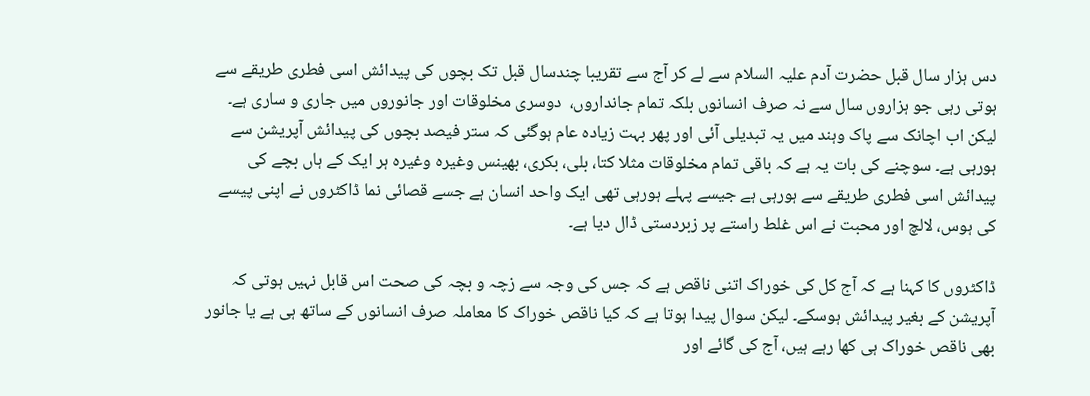دس ہزار سال قبل حضرت آدم علیہ السلام سے لے کر آج سے تقریبا چندسال قبل تک بچوں کی پیدائش اسی فطری طریقے سے ہوتی رہی جو ہزاروں سال سے نہ صرف انسانوں بلکہ تمام جانداروں،  دوسری مخلوقات اور جانوروں میں جاری و ساری ہے۔
لیکن اب اچانک سے پاک وہند میں یہ تبدیلی آئی اور پھر بہت زیادہ عام ہوگئی کہ ستر فیصد بچوں کی پیدائش آپریشن سے ہورہی ہے۔ سوچنے کی بات یہ ہے کہ باقی تمام مخلوقات مثلا کتا، بلی، بکری، بھینس وغیرہ وغیرہ ہر ایک کے ہاں بچے کی پیدائش اسی فطری طریقے سے ہورہی ہے جیسے پہلے ہورہی تھی ایک واحد انسان ہے جسے قصائی نما ڈاکٹروں نے اپنی پیسے کی ہوس، لالچ اور محبت نے اس غلط راستے پر زبردستی ڈال دیا ہے۔

ڈاکٹروں کا کہنا ہے کہ آج کل کی خوراک اتنی ناقص ہے کہ جس کی وجہ سے زچہ و بچہ کی صحت اس قابل نہیں ہوتی کہ آپریشن کے بغیر پیدائش ہوسکے۔ لیکن سوال پیدا ہوتا ہے کہ کیا ناقص خوراک کا معاملہ صرف انسانوں کے ساتھ ہی ہے یا جانور بھی ناقص خوراک ہی کھا رہے ہیں، آج کی گائے اور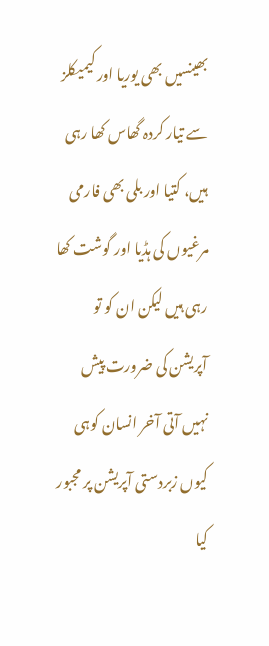بھینسیں بھی یوریا اور کیمیکلز سے تیار کردہ گھاس کھا رہی ہیں، کتیا اور بلی بھی فارمی مرغیوں کی ہڈیا اور گوشت کھا رہی ہیں لیکن ان کو تو آپریشن کی ضرورت پیش نہیں آتی آخر انسان کوہی کیوں زبردستی آپریشن پر مجبور کیا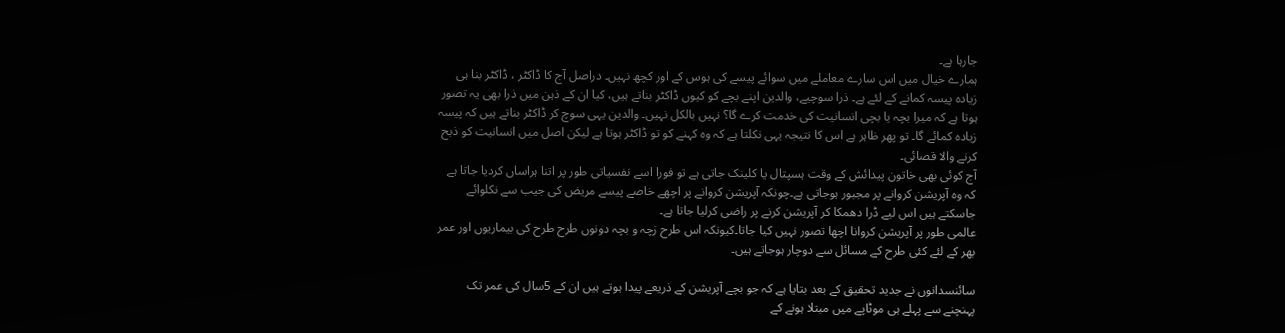جارہا ہے۔
ہمارے خیال میں اس سارے معاملے میں سوائے پیسے کی ہوس کے اور کچھ نہیں۔ دراصل آج کا ڈاکٹر ، ڈاکٹر بنا ہی زیادہ پیسہ کمانے کے لئے ہے۔ ذرا سوچیے، والدین اپنے بچے کو کیوں ڈاکٹر بناتے ہیں، کیا ان کے ذہن میں ذرا بھی یہ تصور ہوتا ہے کہ میرا بچہ یا بچی انسانیت کی خدمت کرے گا؟ نہیں بالکل نہیں۔ والدین یہی سوچ کر ڈاکٹر بناتے ہیں کہ پیسہ زیادہ کمائے گا۔ تو پھر ظاہر ہے اس کا نتیجہ یہی نکلتا ہے کہ وہ کہنے کو تو ڈاکٹر ہوتا ہے لیکن اصل میں انسانیت کو ذبح کرنے والا قصائی۔
آج کوئی بھی خاتون پیدائش کے وقت ہسپتال یا کلینک جاتی ہے تو فورا اسے نفسیاتی طور پر اتنا ہراساں کردیا جاتا ہے کہ وہ آپریشن کروانے پر مجبور ہوجاتی ہے۔چونکہ آپریشن کروانے پر اچھے خاصے پیسے مریض کی جیب سے نکلوائے جاسکتے ہیں اس لیے ڈرا دھمکا کر آپریشن کرنے پر راضی کرلیا جاتا ہے۔
عالمی طور پر آپریشن کروانا اچھا تصور نہیں کیا جاتا۔کیونکہ اس طرح زچہ و بچہ دونوں طرح طرح کی بیماریوں اور عمر بھر کے لئے کئی طرح کے مسائل سے دوچار ہوجاتے ہیں۔

سائنسدانوں نے جدید تحقیق کے بعد بتایا ہے کہ جو بچے آپریشن کے ذریعے پیدا ہوتے ہیں ان کے 5سال کی عمر تک پہنچنے سے پہلے ہی موٹاپے میں مبتلا ہونے کے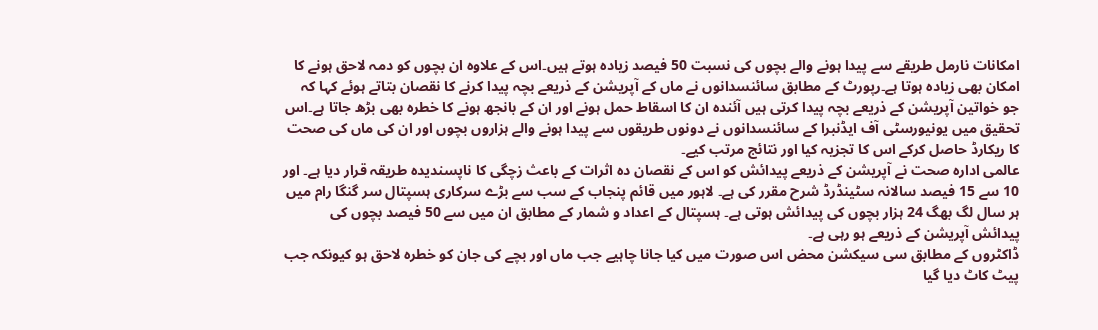امکانات نارمل طریقے سے پیدا ہونے والے بچوں کی نسبت 50 فیصد زیادہ ہوتے ہیں۔اس کے علاوہ ان بچوں کو دمہ لاحق ہونے کا امکان بھی زیادہ ہوتا ہے۔رپورٹ کے مطابق سائنسدانوں نے ماں کے آپریشن کے ذریعے بچہ پیدا کرنے کا نقصان بتاتے ہوئے کہا کہ جو خواتین آپریشن کے ذریعے بچہ پیدا کرتی ہیں آئندہ ان کا اسقاط حمل ہونے اور ان کے بانجھ ہونے کا خطرہ بھی بڑھ جاتا ہے۔اس تحقیق میں یونیورسٹی آف ایڈنبرا کے سائنسدانوں نے دونوں طریقوں سے پیدا ہونے والے ہزاروں بچوں اور ان کی ماں کی صحت کا ریکارڈ حاصل کرکے اس کا تجزیہ کیا اور نتائج مرتب کیے۔
عالمی ادارہ صحت نے آپریشن کے ذریعے پیدائش کو اس کے نقصان دہ اثرات کے باعث زچگی کا ناپسندیدہ طریقہ قرار دیا ہے۔ اور 10 سے 15 فیصد سالانہ سٹینڈرڈ شرح مقرر کی ہے۔ لاہور میں قائم پنجاب کے سب سے بڑے سرکاری ہسپتال سر گنگا رام میں ہر سال لگ بھگ 24 ہزار بچوں کی پیدائش ہوتی ہے۔ ہسپتال کے اعداد و شمار کے مطابق ان میں سے 50 فیصد بچوں کی پیدائش آپریشن کے ذریعے ہو رہی ہے۔
ڈاکٹروں کے مطابق سی سیکشن محض اس صورت میں کیا جانا چاہیے جب ماں اور بچے کی جان کو خطرہ لاحق ہو کیونکہ جب پیٹ کاٹ دیا گیا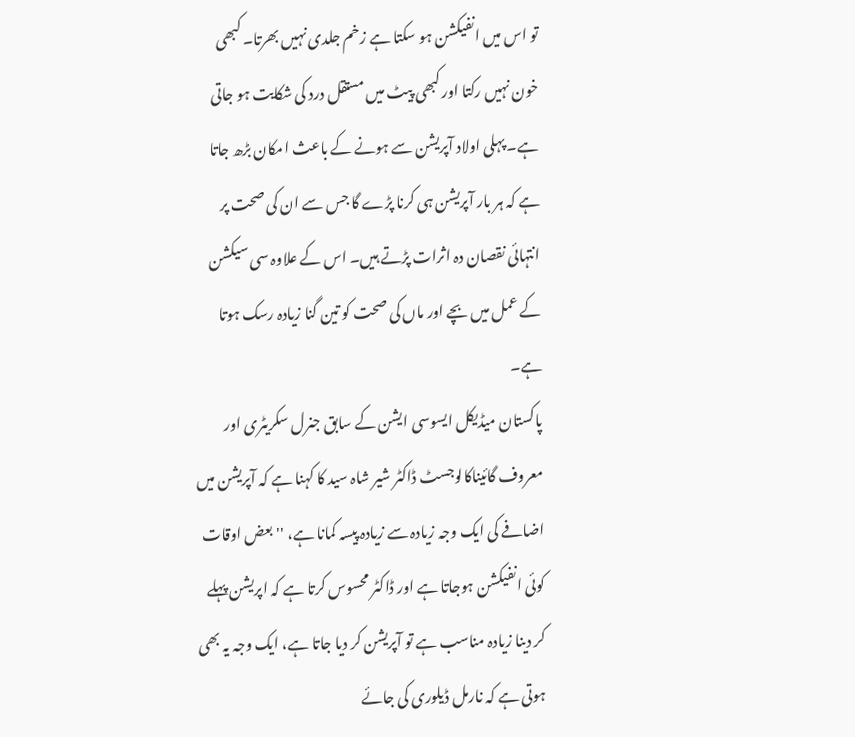تو اس میں انفیکشن ہو سکتا ہے زخم جلدی نہیں بھرتا۔ کبھی خون نہیں رکتا اور کبھی پیٹ میں مستقل درد کی شکایت ہو جاتی ہے۔ پہلی اولاد آپریشن سے ہونے کے باعث امکان بڑھ جاتا ہے کہ ہر بار آپریشن ہی کرنا پڑے گا جس سے ان کی صحت پر انتہائی نقصان دہ اثرات پڑتے ہیں۔ اس کے علاوہ سی سیکشن کے عمل میں بچے اور ماں کی صحت کو تین گنا زیادہ رسک ہوتا ہے۔
پاکستان میڈیکل ایسوسی ایشن کے سابق جنرل سکریٹری اور معروف گائیناکالوجسٹ ڈاکٹر شیر شاہ سید کا کہنا ہے کہ آپریشن میں اضافے کی ایک وجہ زیادہ سے زیادہ پیسہ کمانا ہے، '' بعض اوقات کوئی انفیکشن ہوجاتا ہے اور ڈاکٹر محسوس کرتا ہے کہ اپریشن پہلے کر دینا زیادہ مناسب ہے تو آپریشن کر دیا جاتا ہے، ایک وجہ یہ بھی ہوتی ہے کہ نارمل ڈیلوری کی جائے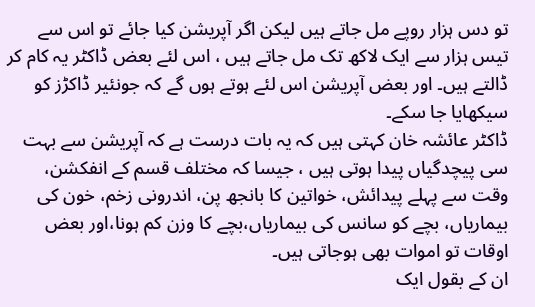تو دس ہزار روپے مل جاتے ہیں لیکن اگر آپریشن کیا جائے تو اس سے تیس ہزار سے ایک لاکھ تک مل جاتے ہیں ، اس لئے بعض ڈاکٹر یہ کام کر ڈالتے ہیں۔ اور بعض آپریشن اس لئے ہوتے ہوں گے کہ جونئیر ڈاکڑز کو سیکھایا جا سکے۔
ڈاکٹر عائشہ خان کہتی ہیں کہ یہ بات درست ہے کہ آپریشن سے بہت سی پیچدگیاں پیدا ہوتی ہیں ، جیسا کہ مختلف قسم کے انفکشن، وقت سے پہلے پیدائش، خواتین کا بانجھ پن، اندرونی زخم، خون کی بیماریاں، بچے کو سانس کی بیماریاں،بچے کا وزن کم ہونا،اور بعض اوقات تو اموات بھی ہوجاتی ہیں۔
ان کے بقول ایک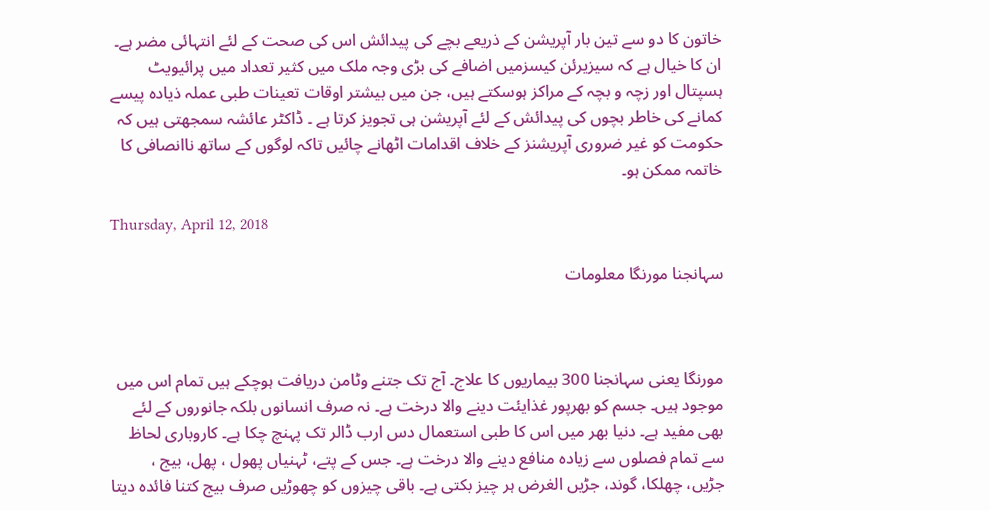خاتون کا دو سے تین بار آپریشن کے ذریعے بچے کی پیدائش اس کی صحت کے لئے انتہائی مضر ہے۔ ان کا خیال ہے کہ سیزیرئن کیسزمیں اضافے کی بڑی وجہ ملک میں کثیر تعداد میں پرائیویٹ ہسپتال اور زچہ و بچہ کے مراکز ہوسکتے ہیں، جن میں بیشتر اوقات تعینات طبی عملہ ذیادہ پیسے کمانے کی خاطر بچوں کی پیدائش کے لئے آپریشن ہی تجویز کرتا ہے ۔ ڈاکٹر عائشہ سمجھتی ہیں کہ حکومت کو غیر ضروری آپریشنز کے خلاف اقدامات اٹھانے چائیں تاکہ لوگوں کے ساتھ ناانصافی کا خاتمہ ممکن ہو۔

Thursday, April 12, 2018

سہانجنا مورنگا معلومات



مورنگا یعنی سہانجنا 300 بیماریوں کا علاج۔ آج تک جتنے وٹامن دریافت ہوچکے ہیں تمام اس میں موجود ہیں۔ جسم کو بھرپور غذایئت دینے والا درخت ہے۔ نہ صرف انسانوں بلکہ جانوروں کے لئے بھی مفید ہے۔ دنیا بھر میں اس کا طبی استعمال دس ارب ڈالر تک پہنچ چکا ہے۔ کاروباری لحاظ سے تمام فصلوں سے زیادہ منافع دینے والا درخت ہے۔ جس کے پتے، ٹہنیاں پھول ، پھل، بیج ، جڑیں، چھلکا، گوند، جڑیں الغرض ہر چیز بکتی ہے۔ باقی چیزوں کو چھوڑیں صرف بیج کتنا فائدہ دیتا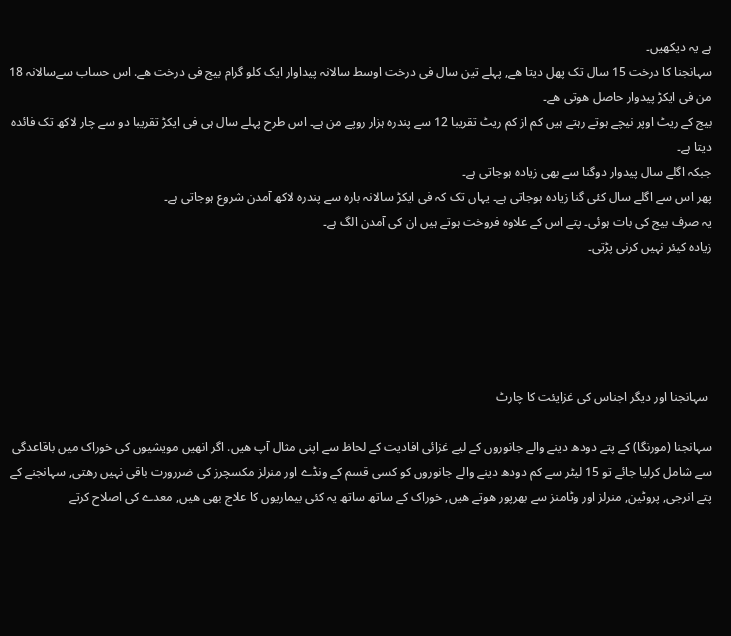ہے یہ دیکھیں۔
سہانجنا کا درخت 15 سال تک پھل دیتا ھے, پہلے تین سال فی درخت اوسط سالانہ پیداوار ایک کلو گرام بیج فی درخت ھے. اس حساب سےسالانہ 18 من فی ایکڑ پیدوار حاصل ھوتی ھے۔
بیج کے ریٹ اوپر نیچے ہوتے رہتے ہیں کم از کم ریٹ تقریبا 12 سے پندرہ ہزار روپے من ہے۔ اس طرح پہلے سال ہی فی ایکڑ تقریبا دو سے چار لاکھ تک فائدہ دیتا ہے۔
جبکہ اگلے سال پیدوار دوگنا سے بھی زیادہ ہوجاتی ہے۔
پھر اس سے اگلے سال کئی گنا زیادہ ہوجاتی ہے۔ یہاں تک کہ فی ایکڑ سالانہ بارہ سے پندرہ لاکھ آمدن شروع ہوجاتی ہے۔
یہ صرف بیج کی بات ہوئی۔ پتے اس کے علاوہ فروخت ہوتے ہیں ان کی آمدن الگ ہے۔
زیادہ کیئر نہیں کرنی پڑتی۔





 سہانجنا اور دیگر اجناس کی غزایئت کا چارٹ

سہانجنا (مورنگا) کے پتے دودھ دینے والے جانوروں کے لیے غزائی افادیت کے لحاظ سے اپنی مثال آپ ھیں. اگر انھیں مویشیوں کی خوراک میں باقاعدگی سے شامل کرلیا جائے تو 15 لیٹر سے کم دودھ دینے والے جانوروں کو کسی قسم کے ونڈے اور منرلز مکسچرز کی ضررورت باقی نہیں رھتی, سہانجنے کے پتے انرجی, پروٹین, منرلز اور وٹامنز سے بھرپور ھوتے ھیں, خوراک کے ساتھ ساتھ یہ کئی بیماریوں کا علاج بھی ھیں, معدے کی اصلاح کرتے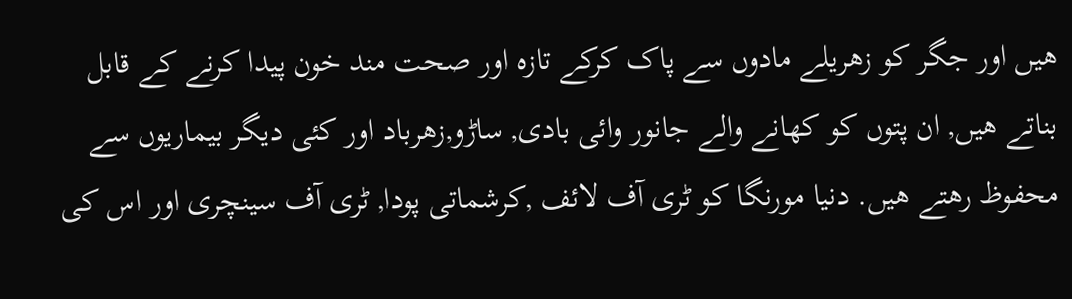ھیں اور جگر کو زھریلے مادوں سے پاک کرکے تازہ اور صحت مند خون پیدا کرنے کے قابل بناتے ھیں, ان پتوں کو کھانے والے جانور وائی بادی, ساڑو,زھرباد اور کئی دیگر بیماریوں سے محفوظ رھتے ھیں. دنیا مورنگا کو ٹری آف لائف ,کرشماتی پودا, ٹری آف سینچری اور اس کی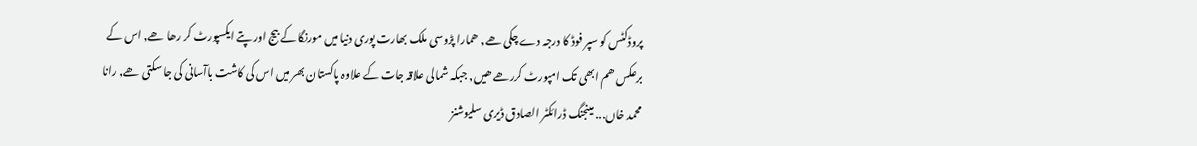پروڈکٹس کو سپر فوڈ کا درجہ دے چکی ھے, ھمارا پڑوسی ملک بھارت پوری دنیا میں مورنگا کے بیج اور پتے ایکسپورٹ کر رھا ھے, اس کے برعکس ھم ابھی تک امپورٹ کررھے ھیں, جبکہ شمالی علاقہ جات کے علاوہ پاکستان بھر میں اس کی کاشت باآسانی کی جا سکتی ھے, رانا محمد خاں... مینجنگ ڈرائکٹر الصادق ڈیری سلیوشنز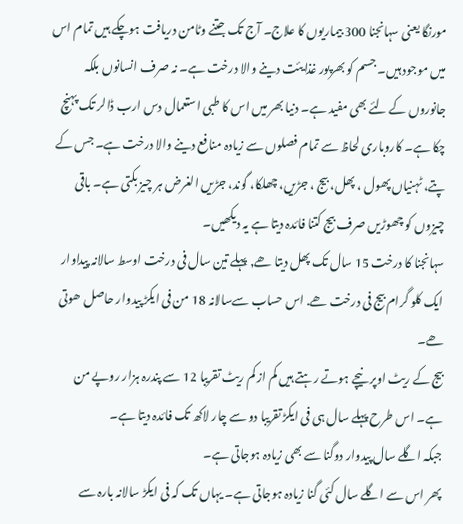مورنگا یعنی سہانجنا 300 بیماریوں کا علاج۔ آج تک جتنے وٹامن دریافت ہوچکے ہیں تمام اس میں موجود ہیں۔ جسم کو بھرپور غذایئت دینے والا درخت ہے۔ نہ صرف انسانوں بلکہ جانوروں کے لئے بھی مفید ہے۔ دنیا بھر میں اس کا طبی استعمال دس ارب ڈالر تک پہنچ چکا ہے۔ کاروباری لحاظ سے تمام فصلوں سے زیادہ منافع دینے والا درخت ہے۔ جس کے پتے، ٹہنیاں پھول ، پھل، بیج ، جڑیں، چھلکا، گوند، جڑیں الغرض ہر چیز بکتی ہے۔ باقی چیزوں کو چھوڑیں صرف بیج کتنا فائدہ دیتا ہے یہ دیکھیں۔
سہانجنا کا درخت 15 سال تک پھل دیتا ھے, پہلے تین سال فی درخت اوسط سالانہ پیداوار ایک کلو گرام بیج فی درخت ھے. اس حساب سےسالانہ 18 من فی ایکڑ پیدوار حاصل ھوتی ھے۔
بیج کے ریٹ اوپر نیچے ہوتے رہتے ہیں کم از کم ریٹ تقریبا 12 سے پندرہ ہزار روپے من ہے۔ اس طرح پہلے سال ہی فی ایکڑ تقریبا دو سے چار لاکھ تک فائدہ دیتا ہے۔
جبکہ اگلے سال پیدوار دوگنا سے بھی زیادہ ہوجاتی ہے۔
پھر اس سے اگلے سال کئی گنا زیادہ ہوجاتی ہے۔ یہاں تک کہ فی ایکڑ سالانہ بارہ سے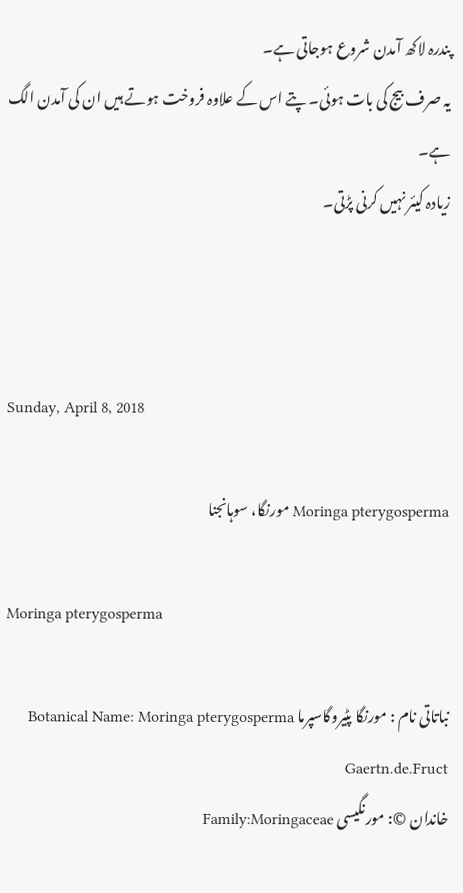پندرہ لاکھ آمدن شروع ہوجاتی ہے۔
یہ صرف بیج کی بات ہوئی۔ پتے اس کے علاوہ فروخت ہوتے ہیں ان کی آمدن الگ ہے۔
زیادہ کیئر نہیں کرنی پڑتی۔



Sunday, April 8, 2018

Moringa pterygosperma مورنگا، سوہانجنا

Moringa pterygosperma

نباتاتی نام : مورنگا پٹیروگاسپرما Botanical Name: Moringa pterygosperma Gaertn.de.Fruct
خاندان ©: مورنگیسی Family:Moringaceae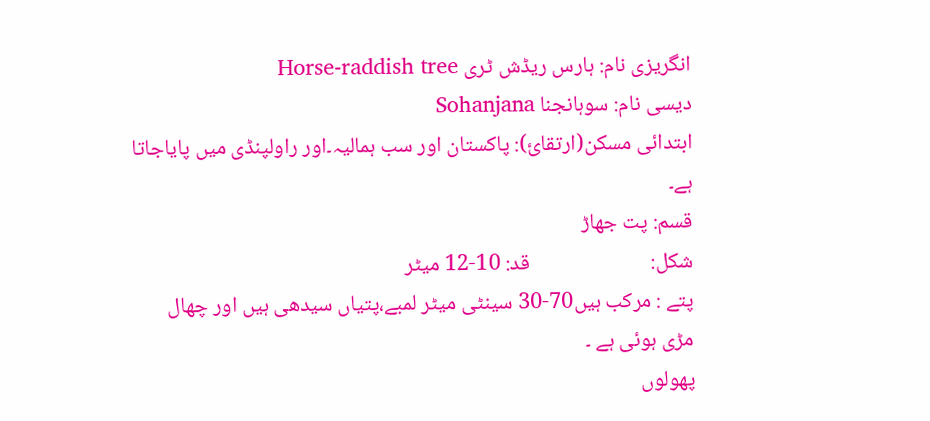انگریزی نام: ہارس ریڈش ٹری Horse-raddish tree
دیسی نام: سوہانجنا Sohanjana
ابتدائی مسکن(ارتقائ): پاکستان اور سب ہمالیہ۔اور راولپنڈی میں پایاجاتا ہے۔
قسم: پت جھاڑ
شکل:                         قد: 10-12 میٹر
پتے : مرکب ہیں70-30 سینٹی میٹر لمبے،پتیاں سیدھی ہیں اور چھال مڑی ہوئی ہے ۔
پھولوں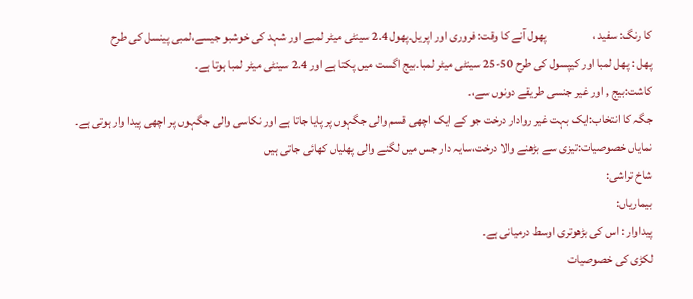کا رنگ: سفید ،                   پھول آنے کا وقت: فروری اور اپریل۔پھول 2.4 سینٹی میٹر لمبے اور شہد کی خوشبو جیسے،لمبی پینسل کی طرح
پھل : پھل لمبا اور کیپسول کی طرح 50-25 سینٹی میٹر لمبا۔بیج اگست میں پکتا ہے اور 2.4 سینٹی میٹر لمبا ہوتا ہے۔
کاشت:بیج , اور غیر جنسی طریقے دونوں سے،۔
جگہ کا انتخاب:ایک بہت غیر روادار درخت جو کے ایک اچھی قسم والی جگہوں پر پایا جاتا ہے اور نکاسی والی جگہوں پر اچھی پیدا وار ہوتی ہے۔
نمایاں خصوصیات:تیزی سے بڑھنے والا درخت،سایہ دار جس میں لگنے والی پھلیاں کھائی جاتی ہیں
شاخ تراشی:
بیماریاں:
پیداوار : اس کی بڑھوتری اوسط درمیانی ہے۔
لکڑی کی خصوصیات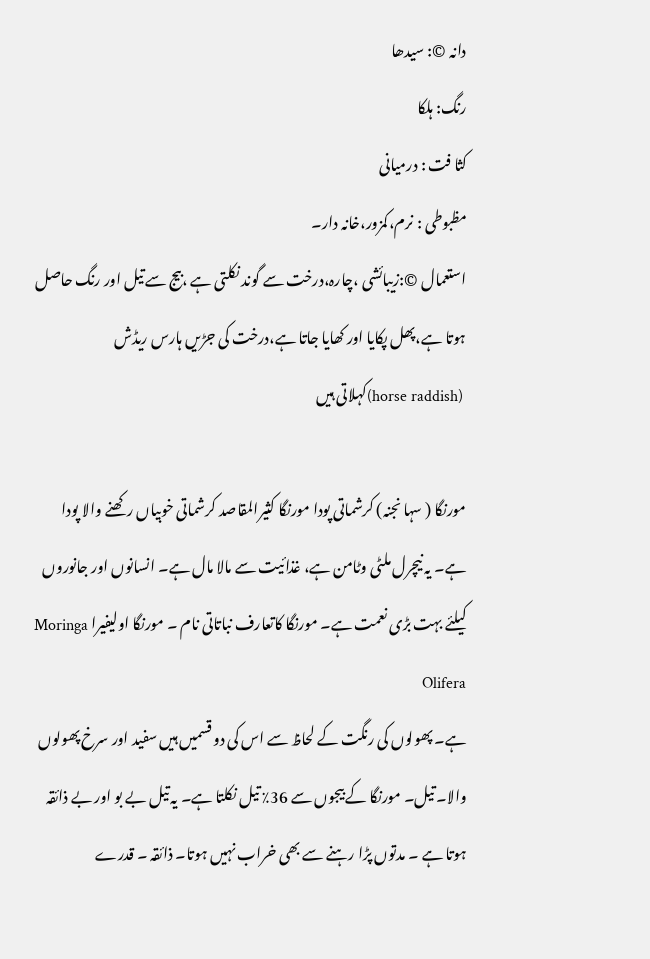دانہ ©: سیدھا
رنگ: ہلکا
کثا فت : درمیانی
مظبوطی : نرم،کمزور،خانہ دار۔
استعمال ©:زیبائشی ،چارہ،درخت سے گوند نکلتی ہے ،بیج سے تیل اور رنگ حاصل ہوتا ہے،پھل پکایا اور کھایا جاتا ہے،درخت کی جڑیں ہارس ریڈش
 (horse raddish)کہلاتی ہیں

مورنگا ( سہا نجنہ) کرشماتی پودا مورنگا کثیرالمقاصد کرشماتی خوبیاں رکھنے والا پودا ہے۔ یہ نیچرل ملٹی وٹامن ہے، غذائیت سے مالا مال ہے۔ انسانوں اور جانوروں کیلئے بہت بڑی نعمت ہے۔ مورنگا کاتعارف نباتاتی نام ۔ مورنگا اولیفیرا Moringa Olifera
ہے۔ پھولوں کی رنگت کے لحاظ سے اس کی دو قسمیں ہیں سفید اور سرخ پھولوں والا۔ تیل۔ مورنگا کے بیجوں سے 36٪ تیل نکلتا ہے۔ یہ تیل بے بو اور بے ذائقہ ہوتا ہے ۔ مدتوں پڑا رہنے سے بھی خراب نہیں ہوتا۔ ذائقہ ۔ قدرے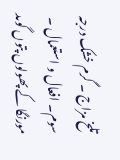تلخ مزاج ۔ گرم خشک درجہ سوم۔ افعال و استعمال ۔ مورنگا کے پھولوں پتوں گوںد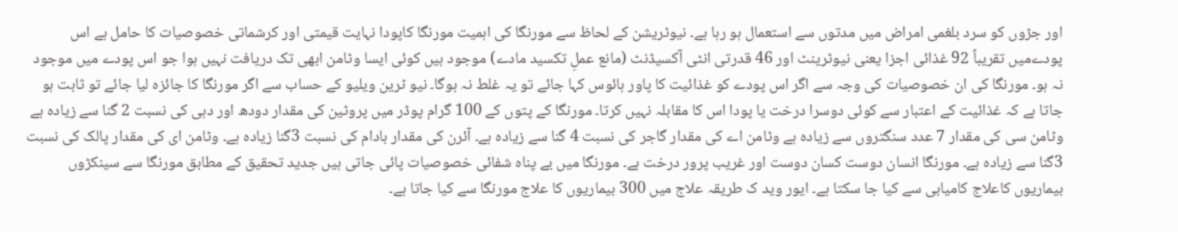اور جڑوں کو سرد بلغمی امراض میں مدتوں سے استعمال ہو رہا ہے۔ نیوٹریشن کے لحاظ سے مورنگا کی اہمیت مورنگا کاپودا نہایت قیمتی اور کرشماتی خصوصیات کا حامل ہے اس پودےمیں تقریباً 92 غذائی اجزا یعنی نیوٹرینٹ اور 46 قدرتی انٹی آکسیڈنٹ (مانع عملِ تکسید مادے) موجود ہیں کوئی ایسا وٹامن ابھی تک دریافت نہیں ہوا جو اس پودے میں موجود نہ ہو۔ مورنگا کی ان خصوصیات کی وجہ سے اگر اس پودے کو غذائیت کا پاور ہائوس کہا جائے تو یہ غلط نہ ہوگا۔ نیو ٹرین ویلیو کے حساب سے اگر مورنگا کا جائزہ لیا جائے تو ثابت ہو جاتا ہے کہ غذائیت کے اعتبار سے کوئی دوسرا درخت یا پودا اس کا مقابلہ نہیں کرتا۔ مورنگا کے پتوں کے 100 گرام پوڈر میں پروٹین کی مقدار دودھ اور دہی کی نسبت 2 گنا سے زیادہ ہے وٹامن سی کی مقدار 7 عدد سنگتروں سے زیادہ ہے وٹامن اے کی مقدار گاجر کی نسبت 4 گنا سے زیادہ ہے۔ آئرن کی مقدار بادام کی نسبت 3گنا زیادہ ہے۔ وٹامن ای کی مقدار پالک کی نسبت 3گنا سے زیادہ ہے۔ مورنگا انسان دوست کسان دوست اور غریب پرور درخت ہے۔ مورنگا میں بے پناہ شفائی خصوصیات پائی جاتی ہیں جدید تحقیق کے مطابق مورنگا سے سینکڑوں بیماریوں کاعلاج کامیابی سے کیا جا سکتا ہے۔ ایور وید ک طریقہ علاج میں 300 بیماریوں کا علاج مورنگا سے کیا جاتا ہے۔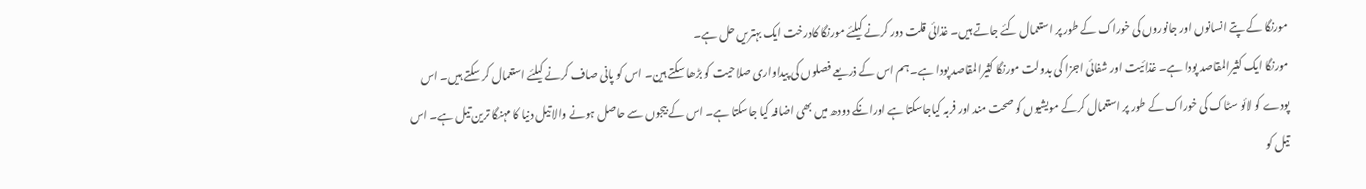مورنگا کے پتے انسانوں اور جانوروں کی خوراک کے طور پر استعمال کئے جاتے ہیں۔ غذائی قلت دور کرنے کیلئے مورنگا کادرخت ایک بہتریں حل ہے۔
مورنگا ایک کثیرالمقاصد پودا ہے۔ غذائیت اور شفائی اجزا کی بدولت مورنگا کثیرالمقاصد پودا ہے۔ ہم اس کے ذریعے فصلوں کی پیداواری صلاحیت کو بڑھا سکتے ہین۔ اس کو پانی صاف کرنے کیلئے استعمال کر سکتے ہیں۔ اس پودے کو لائو سٹاک کی خوراک کے طور پر استعمال کرکے مویشیوں کو صحت مند اور فربہ کیاجاسکتا ہے اورانکے دودھ میں بھی اضافہ کیا جاسکتا ہے۔ اس کے بیجوں سے حاصل ہونے والا تیل دنیا کا مہنگا ترین تیل ہے۔ اس تیل کو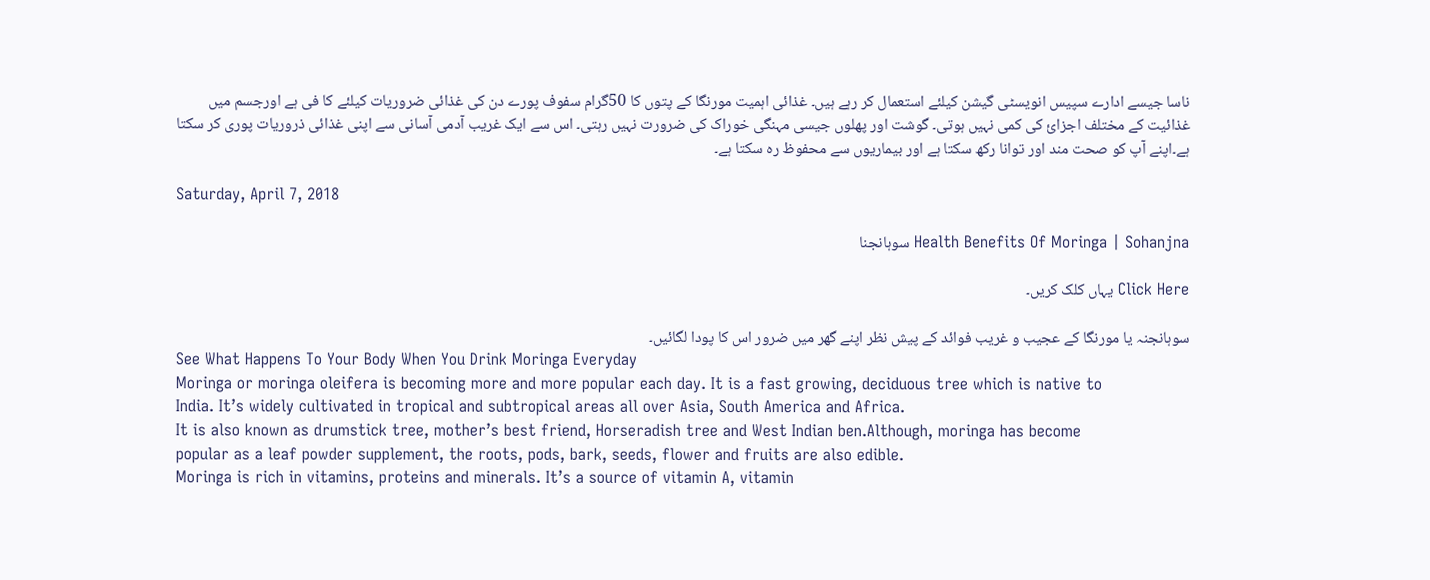ناسا جیسے ادارے سپیس انویسٹی گیشن کیلئے استعمال کر رہے ہیں۔ غذائی اہمیت مورنگا کے پتوں کا 50گرام سفوف پورے دن کی غذائی ضروریات کیلئے کا فی ہے اورجسم میں غذائیت کے مختلف اجزائ کی کمی نہیں ہوتی۔ گوشت اور پھلوں جیسی مہنگی خوراک کی ضرورت نہیں رہتی۔ اس سے ایک غریب آدمی آسانی سے اپنی غذائی ذروریات پوری کر سکتا ہے۔اپنے آپ کو صحت مند اور توانا رکھ سکتا ہے اور بیماریوں سے محفوظ رہ سکتا ہے۔

Saturday, April 7, 2018

Health Benefits Of Moringa | Sohanjna سوہانجنا

Click Here یہاں کلک کریں۔

سوہانجنہ یا مورنگا کے عجیب و غریب فوائد کے پیش نظر اپنے گھر میں ضرور اس کا پودا لگائیں۔
See What Happens To Your Body When You Drink Moringa Everyday
Moringa or moringa oleifera is becoming more and more popular each day. It is a fast growing, deciduous tree which is native to
India. It’s widely cultivated in tropical and subtropical areas all over Asia, South America and Africa.
It is also known as drumstick tree, mother’s best friend, Horseradish tree and West Indian ben.Although, moringa has become
popular as a leaf powder supplement, the roots, pods, bark, seeds, flower and fruits are also edible.
Moringa is rich in vitamins, proteins and minerals. It’s a source of vitamin A, vitamin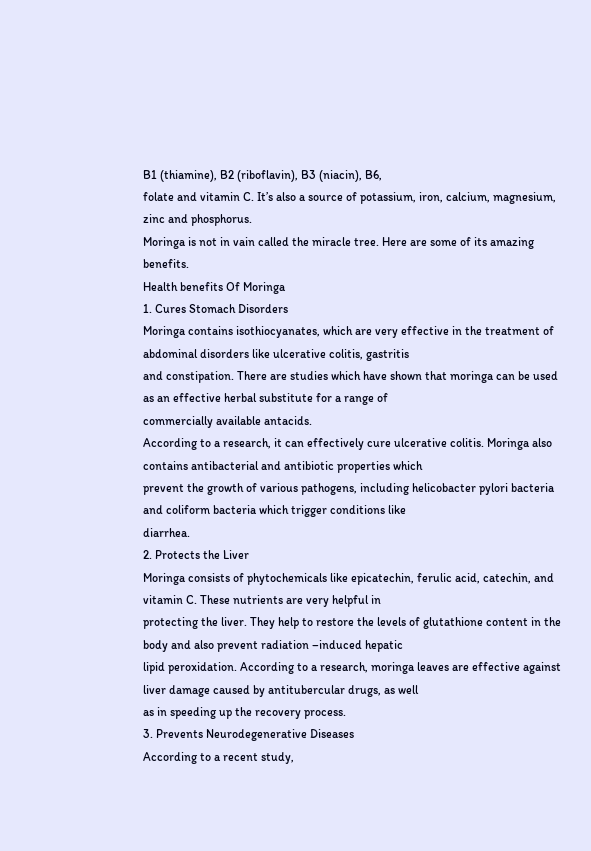B1 (thiamine), B2 (riboflavin), B3 (niacin), B6,
folate and vitamin C. It’s also a source of potassium, iron, calcium, magnesium, zinc and phosphorus.
Moringa is not in vain called the miracle tree. Here are some of its amazing benefits.
Health benefits Of Moringa
1. Cures Stomach Disorders
Moringa contains isothiocyanates, which are very effective in the treatment of abdominal disorders like ulcerative colitis, gastritis
and constipation. There are studies which have shown that moringa can be used as an effective herbal substitute for a range of
commercially available antacids.
According to a research, it can effectively cure ulcerative colitis. Moringa also contains antibacterial and antibiotic properties which
prevent the growth of various pathogens, including helicobacter pylori bacteria and coliform bacteria which trigger conditions like
diarrhea.
2. Protects the Liver
Moringa consists of phytochemicals like epicatechin, ferulic acid, catechin, and vitamin C. These nutrients are very helpful in
protecting the liver. They help to restore the levels of glutathione content in the body and also prevent radiation –induced hepatic
lipid peroxidation. According to a research, moringa leaves are effective against liver damage caused by antitubercular drugs, as well
as in speeding up the recovery process.
3. Prevents Neurodegenerative Diseases
According to a recent study,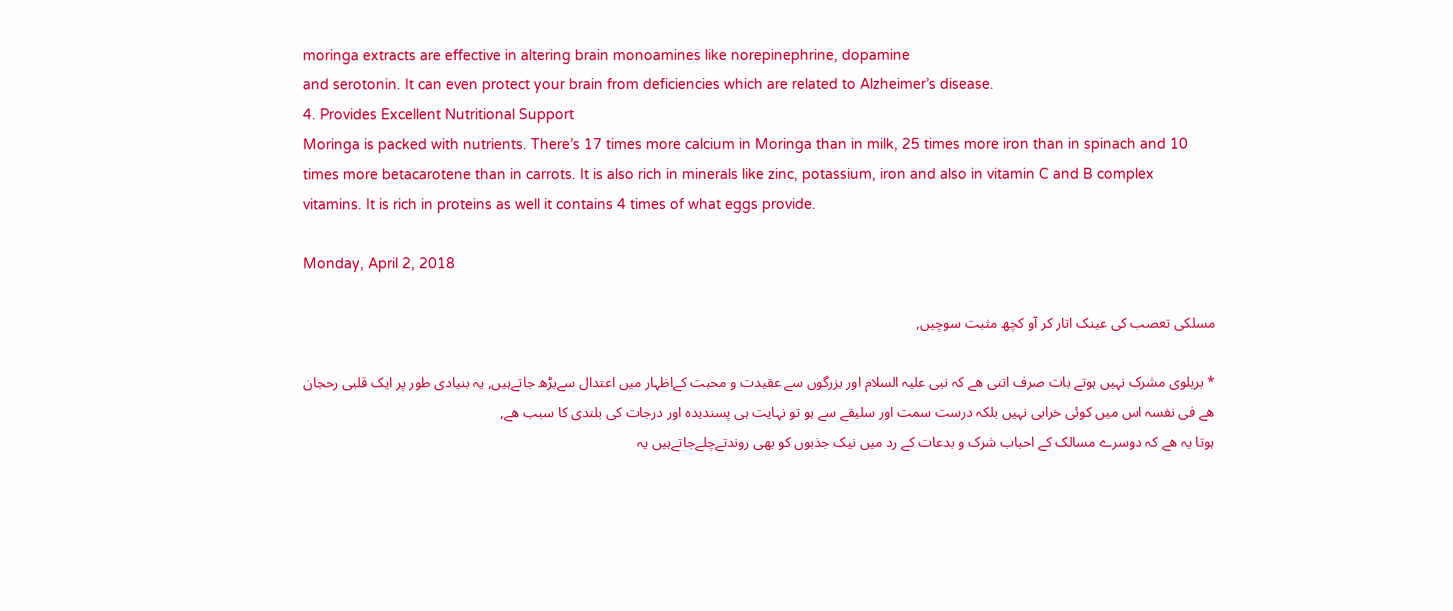moringa extracts are effective in altering brain monoamines like norepinephrine, dopamine
and serotonin. It can even protect your brain from deficiencies which are related to Alzheimer’s disease.
4. Provides Excellent Nutritional Support
Moringa is packed with nutrients. There’s 17 times more calcium in Moringa than in milk, 25 times more iron than in spinach and 10
times more betacarotene than in carrots. It is also rich in minerals like zinc, potassium, iron and also in vitamin C and B complex
vitamins. It is rich in proteins as well it contains 4 times of what eggs provide.

Monday, April 2, 2018

مسلکی تعصب کی عینک اتار کر آو کچھ مثبت سوچیں,

* بریلوی مشرک نہیں ہوتے بات صرف اتنی ھے کہ نبی علیہ السلام اور بزرگوں سے عقیدت و محبت کےاظہار میں اعتدال سےبڑھ جاتےہیں, یہ بنیادی طور پر ایک قلبی رحجان ھے فی نفسہ اس میں کوئی خرابی نہیں بلکہ درست سمت اور سلیقے سے ہو تو نہایت ہی پسندیدہ اور درجات کی بلندی کا سبب ھے,
ہوتا یہ ھے کہ دوسرے مسالک کے احباب شرک و بدعات کے رد میں نیک جذبوں کو بھی روندتےچلےجاتےہیں یہ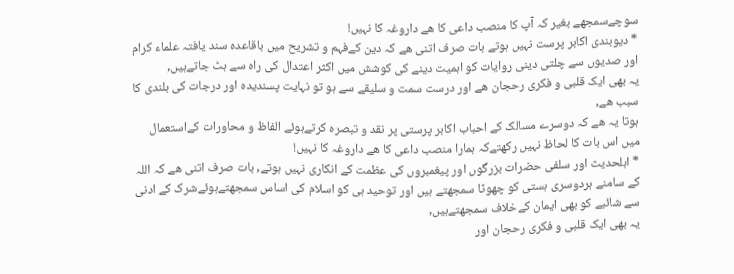سوچےسمجھے بغیر کہ آپ کا منصب داعی کا ھے داروغہ کا نہیں!
* دیوبندی اکابر پرست نہیں ہوتے بات صرف اتنی ھے کہ دین کےفہم و تشریح میں باقاعدہ سند یافتہ علماء کرام اور صدیوں سے چلتی دینی روایات کو اہمیت دینے کی کوشش میں اکثر اعتدال کی راہ سے ہٹ جاتےہیں,
یہ بھی ایک قلبی و فکری رحجان ھے اور درست سمت و سلیقے سے ہو تو نہایت پسندیدہ اور درجات کی بلندی کا سبب ھے,
ہوتا یہ ھے کہ دوسرے مسالک کے احباب اکابر پرستی پر نقد و تبصرہ کرتےہوئے الفاظ و محاورات کےاستعمال میں اس بات کا لحاظ نہیں رکھتےکہ ہمارا منصب داعی کا ھے داروغہ کا نہیں!
* اہلحدیث اور سلفی حضرات بزرگوں اور پیغمبروں کی عظمت کے انکاری نہیں ہوتے, بات صرف اتنی ھے کہ اللہ کے سامنے ہردوسری ہستی کو چھوٹا سمجھتے ہیں اور توحید ہی کو اسلام کی اساس سمجھتےہوئےشرک کے ادنی سے شائبے کو بھی ایمان کےخلاف سمجھتےہیں,
یہ بھی ایک قلبی و فکری رحجان اور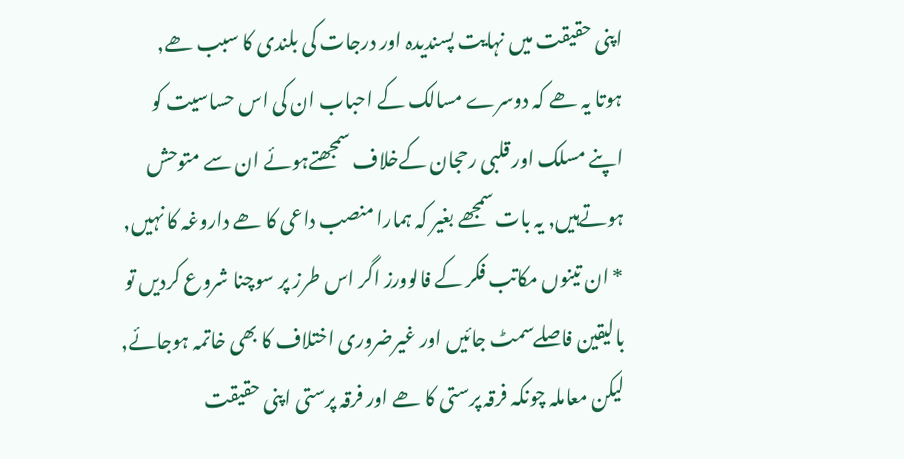اپنی حقیقت میں نہایت پسندیدہ اور درجات کی بلندی کا سبب ھے,
ہوتا یہ ھے کہ دوسرے مسالک کے احباب ان کی اس حساسیت کو اپنے مسلک اور قلبی رحجان کےخلاف سمجھتےہوئے ان سے متوحش ہوتےہیں, یہ بات سمجھے بغیر کہ ہمارا منصب داعی کا ھے داروغہ کا نہیں,
* ان تینوں مکاتب فکر کے فالوورز اگر اس طرز پر سوچنا شروع کردیں تو بالیقین فاصلےسمٹ جائیں اور غیرضروری اختلاف کا بھی خاتمہ ہوجائے,
لیکن معاملہ چونکہ فرقہ پرستی کا ھے اور فرقہ پرستی اپنی حقیقت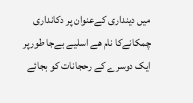میں دینداری کےعنوان پر دکانداری چمکانےکا نام ھے اسلیے بےجا طورپر ایک دوسرے کے رحجانات کو بجائے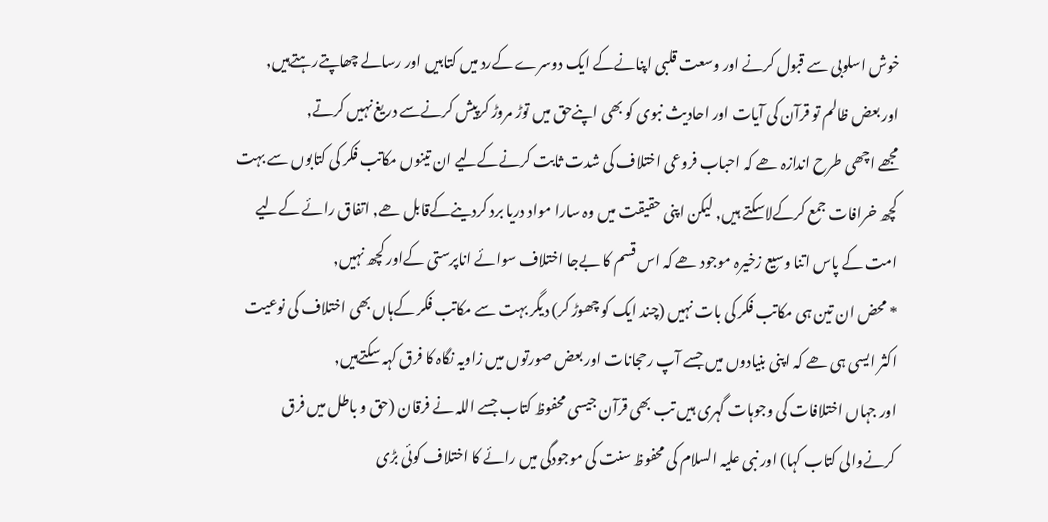خوش اسلوبی سے قبول کرنے اور وسعت قلبی اپنانےکے ایک دوسرے کےرد میں کتابیں اور رسالے چھاپتےرہتےہیں,
اور بعض ظالم تو قرآن کی آیات اور احادیث نبوی کو بھی اپنےحق میں توڑ مروڑ کرپیش کرنےسے دریغ نہیں کرتے,
مجھے اچھی طرح اندازہ ھے کہ احباب فروعی اختلاف کی شدت ثابت کرنےکےلیے ان تینوں مکاتب فکر کی کتابوں سے بہت کچھ خرافات جمع کرکےلاسکتے ہیں, لیکن اپنی حقیقت میں وہ سارا مواد دریا برد کردینےکےقابل ھے, اتفاق رائے کےلیے امت کے پاس اتنا وسیع زخیرہ موجود ھے کہ اس قسم کا بےجا اختلاف سوائے اناپرستی کےاور کچھ نہیں,
* محض ان تین ہی مکاتب فکر کی بات نہیں (چند ایک کو چھوڑ کر) دیگر بہت سے مکاتب فکر کےہاں بھی اختلاف کی نوعیت اکثر ایسی ہی ھے کہ اپنی بنیادوں میں جسے آپ رحجانات اور بعض صورتوں میں زاویہ نگاہ کا فرق کہہ سکتےہیں,
اور جہاں اختلافات کی وجوہات گہری ہیں تب بھی قرآن جیسی محفوظ کتاب جسے اللہ نے فرقان (حق و باطل میں فرق کرنےوالی کتاب کہا) اور نبی علیہ السلام کی محفوظ سنت کی موجودگی میں رائے کا اختلاف کوئی بڑی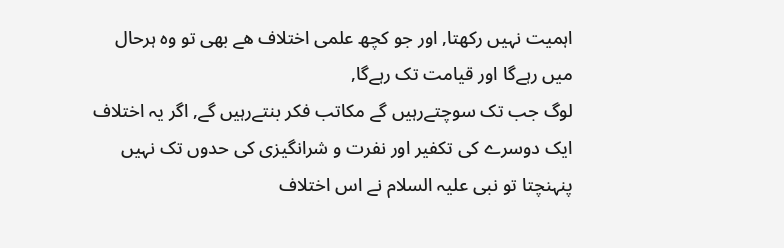اہمیت نہیں رکھتا, اور جو کچھ علمی اختلاف ھے بھی تو وہ ہرحال میں رہےگا اور قیامت تک رہےگا,
لوگ جب تک سوچتےرہیں گے مکاتب فکر بنتےرہیں گے, اگر یہ اختلاف ایک دوسرے کی تکفیر اور نفرت و شرانگیزی کی حدوں تک نہیں پنہنچتا تو نبی علیہ السلام نے اس اختلاف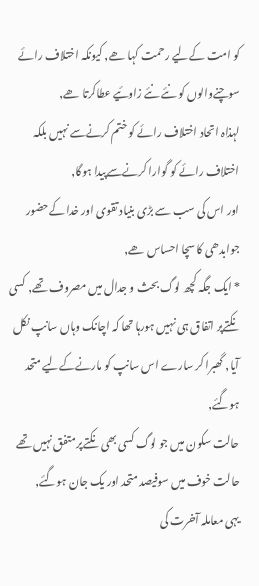کو امت کےلیے رحمت کہا ھے, کیونکہ اختلاف رائے سوچنےوالوں کو نئے نئے زاوئیے عطاکرتا ھے,
لہذاہ اتحاد اختلاف رائے کو ختم کرنےسے نہیں بلکہ اختلاف رائے کو گوارا کرنےسےپیدا ہوگا,
اور اس کی سب سے بڑی بنیاد تقوی اور خدا کےحضور جوابدھی کا سچا احساس ھے,
* ایک جگہ کچھ لوگ بحث و جدال میں مصروف تھے, کسی نکتےپر اتفاق ہی نہیں ہورہا تھا کہ اچانک وہاں سانپ نکل آیا, گھبرا کر سارے اس سانپ کو مارنےکےلیے متحد ہوگئے,
حالت سکون میں جو لوگ کسی بھی نکتےپر متفق نہیں تھے حالت خوف میں سوفیصد متحد اور یک جان ہوگئے,
یہی معاملہ آخرت کی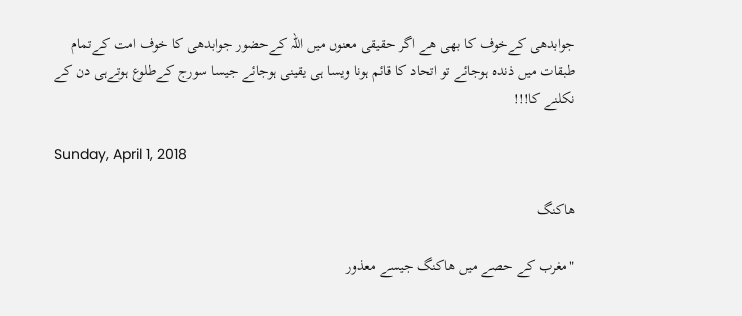جوابدھی کےخوف کا بھی ھے اگر حقیقی معنوں میں اللہ کےحضور جوابدھی کا خوف امت کےتمام طبقات میں ذندہ ہوجائے تو اتحاد کا قائم ہونا ویسا ہی یقینی ہوجائے جیسا سورج کےطلوع ہوتےہی دن کے نکلنے کا!!!

Sunday, April 1, 2018

ھاکنگ

"مغرب کے حصے میں ھاکنگ جیسے معذور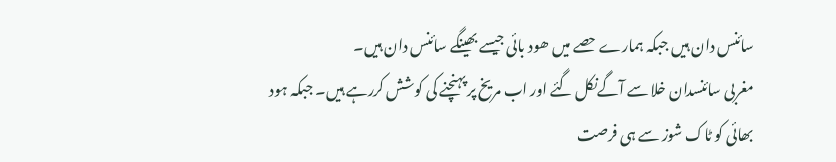سائنس دان ہیں جبکہ ہمارے حصے میں ھود بائی جیسے بھینگے سائنس دان ہیں۔
مغربی سائنسدان خلا سے آگےنکل گئے اور اب مریخ پر پہنچنے کی کوشش کررہے ہیں۔ جبکہ ہود بھائی کو ٹاک شوز سے ہی فرصت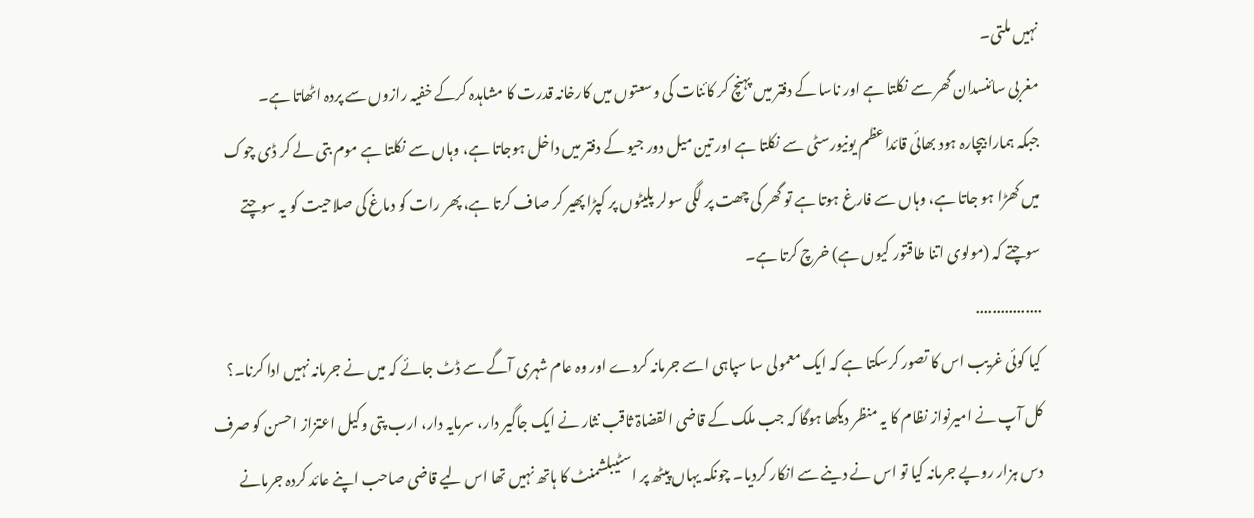نہیں ملتی۔
مغربی سائنسدان گھر سے نکلتا ہے اور ناسا کے دفتر میں پہنچ کر کائنات کی وسعتوں میں کارخانہ قدرت کا مشاہدہ کرکے خفیہ رازوں سے پردہ اٹھاتا ہے۔
جبکہ ہمارا بیچارہ ہود بھائی قائداعظم یونیورسٹی سے نکلتا ہے اور تین میل دور جیو کے دفتر میں داخل ہوجاتا ہے، وہاں سے نکلتا ہے موم بتی لے کر ڈی چوک میں کھڑا ہو جاتا ہے، وہاں سے فارغ ہوتا ہے تو گھر کی چھت پر لگی سولر پلیٹوں پر کپڑا پھیر کر صاف کرتا ہے، پھر رات کو دماغ کی صلاحیت کو یہ سوچتے سوچتے کہ (مولوی اتنا طاقتور کیوں ہے) خرچ کرتا ہے۔
................
کیا کوئی غریب اس کا تصور کرسکتا ہے کہ ایک معمولی سا سپاہی اسے جرمانہ کردے اور وہ عام شہری آگے سے ڈٹ جائے کہ میں نے جرمانہ نہیں ادا کرنا۔؟
کل آپ نے امیرنواز نظام کا یہ منظر دیکھا ہوگا کہ جب ملک کے قاضی القضاۃ ثاقب نثار نے ایک جاگیر دار، سرمایہ دار، ارب پتی وکیل اعتزاز احسن کو صرف دس ہزار روپے جرمانہ کیا تو اس نے دینے سے انکار کردیا۔ چونکہ یہاں پیٹھ پر اسٹیبلشمنٹ کا ہاتھ نہیں تھا اس لیے قاضی صاحب اپنے عائد کردہ جرمانے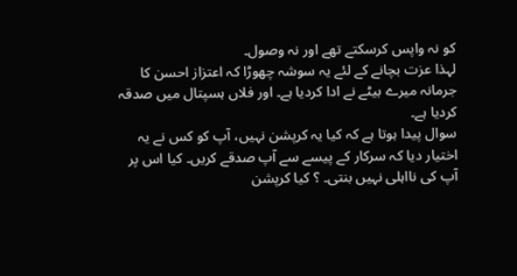کو نہ واپس کرسکتے تھے اور نہ وصول۔
لہذا عزت بچانے کے لئے یہ سوشہ چھوڑا کہ اعتزاز احسن کا جرمانہ میرے بیٹے نے ادا کردیا ہے۔ اور فلاں ہسپتال میں صدقہ کردیا ہے۔
سوال پیدا ہوتا ہے کہ کیا یہ کرپشن نہیں، آپ کو کس نے یہ اختیار دیا کہ سرکار کے پیسے سے آپ صدقے کریں۔ کیا اس پر آپ کی نااہلی نہیں بنتی۔ ؟ کیا کرپشن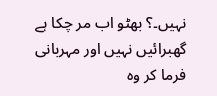نہیں۔؟ بھٹو اب مر چکا ہے گھبرائیں نہیں اور مہربانی فرما کر وہ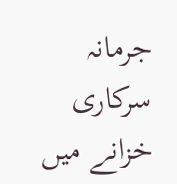جرمانہ سرکاری خزانے میں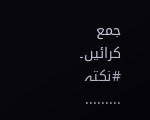جمع کرائیں۔
#نکتہ
.........